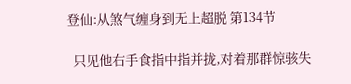登仙:从煞气缠身到无上超脱 第134节

  只见他右手食指中指并拢,对着那群惊骇失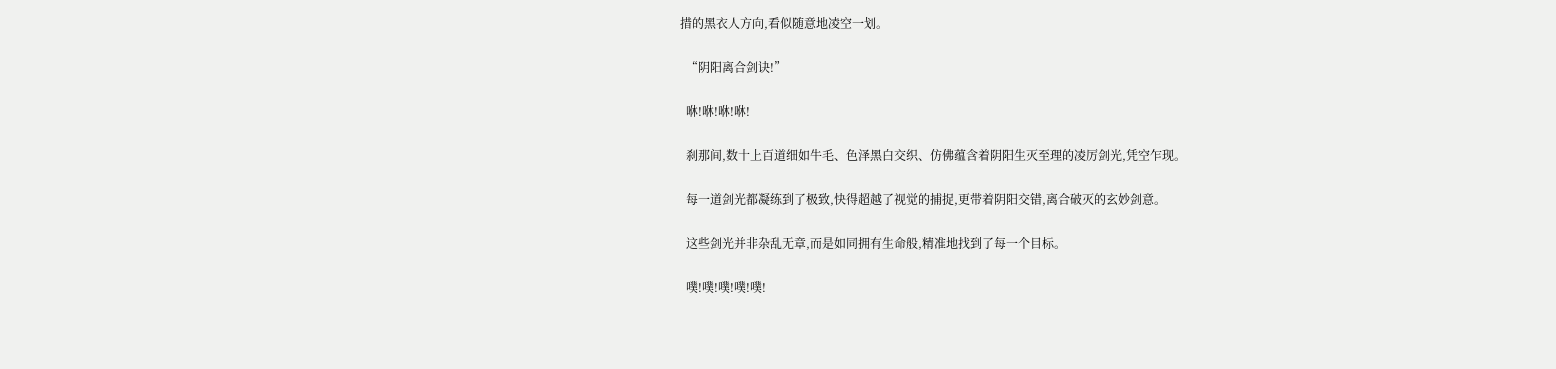措的黑衣人方向,看似随意地凌空一划。

  “阴阳离合剑诀!”

  咻!咻!咻!咻!

  刹那间,数十上百道细如牛毛、色泽黑白交织、仿佛蕴含着阴阳生灭至理的凌厉剑光,凭空乍现。

  每一道剑光都凝练到了极致,快得超越了视觉的捕捉,更带着阴阳交错,离合破灭的玄妙剑意。

  这些剑光并非杂乱无章,而是如同拥有生命般,精准地找到了每一个目标。

  噗!噗!噗!噗!噗!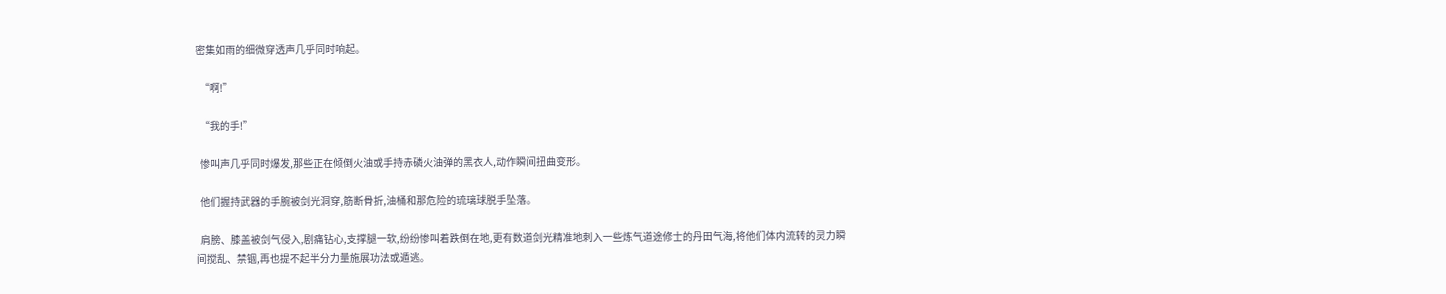密集如雨的细微穿透声几乎同时响起。

  “啊!”

  “我的手!”

  惨叫声几乎同时爆发,那些正在倾倒火油或手持赤磷火油弹的黑衣人,动作瞬间扭曲变形。

  他们握持武器的手腕被剑光洞穿,筋断骨折,油桶和那危险的琉璃球脱手坠落。

  肩膀、膝盖被剑气侵入,剧痛钻心,支撑腿一软,纷纷惨叫着跌倒在地,更有数道剑光精准地刺入一些炼气道途修士的丹田气海,将他们体内流转的灵力瞬间搅乱、禁锢,再也提不起半分力量施展功法或遁逃。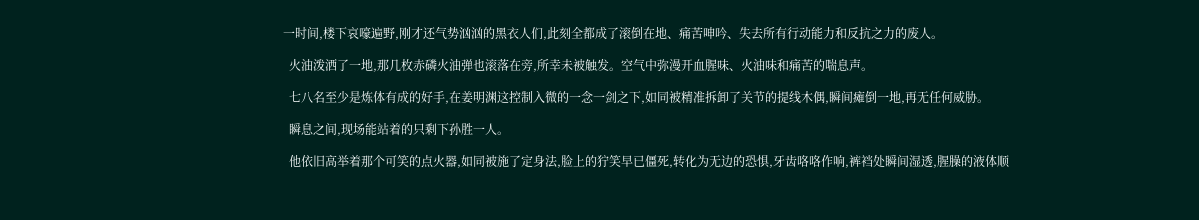一时间,楼下哀嚎遍野,刚才还气势汹汹的黑衣人们,此刻全都成了滚倒在地、痛苦呻吟、失去所有行动能力和反抗之力的废人。

  火油泼洒了一地,那几枚赤磷火油弹也滚落在旁,所幸未被触发。空气中弥漫开血腥味、火油味和痛苦的喘息声。

  七八名至少是炼体有成的好手,在姜明渊这控制入微的一念一剑之下,如同被精准拆卸了关节的提线木偶,瞬间瘫倒一地,再无任何威胁。

  瞬息之间,现场能站着的只剩下孙胜一人。

  他依旧高举着那个可笑的点火器,如同被施了定身法,脸上的狞笑早已僵死,转化为无边的恐惧,牙齿咯咯作响,裤裆处瞬间湿透,腥臊的液体顺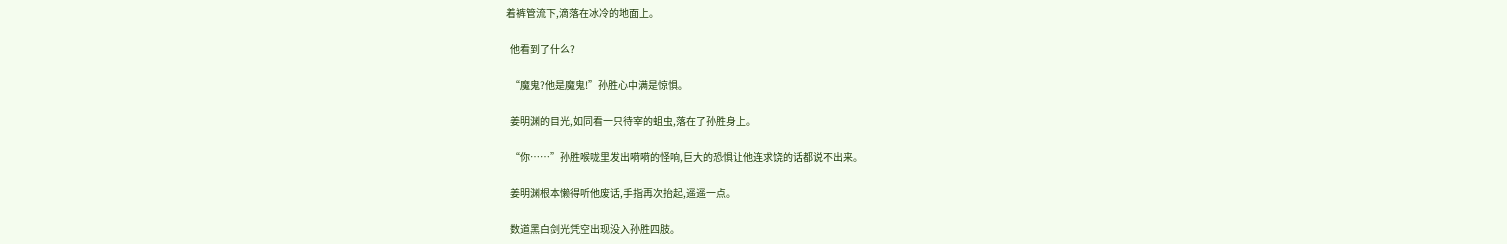着裤管流下,滴落在冰冷的地面上。

  他看到了什么?

  “魔鬼?他是魔鬼!”孙胜心中满是惊惧。

  姜明渊的目光,如同看一只待宰的蛆虫,落在了孙胜身上。

  “你……”孙胜喉咙里发出嗬嗬的怪响,巨大的恐惧让他连求饶的话都说不出来。

  姜明渊根本懒得听他废话,手指再次抬起,遥遥一点。

  数道黑白剑光凭空出现没入孙胜四肢。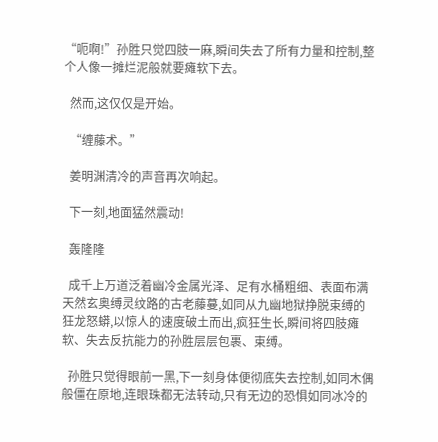“呃啊!”孙胜只觉四肢一麻,瞬间失去了所有力量和控制,整个人像一摊烂泥般就要瘫软下去。

  然而,这仅仅是开始。

  “缠藤术。”

  姜明渊清冷的声音再次响起。

  下一刻,地面猛然震动!

  轰隆隆

  成千上万道泛着幽冷金属光泽、足有水桶粗细、表面布满天然玄奥缚灵纹路的古老藤蔓,如同从九幽地狱挣脱束缚的狂龙怒蟒,以惊人的速度破土而出,疯狂生长,瞬间将四肢瘫软、失去反抗能力的孙胜层层包裹、束缚。

  孙胜只觉得眼前一黑,下一刻身体便彻底失去控制,如同木偶般僵在原地,连眼珠都无法转动,只有无边的恐惧如同冰冷的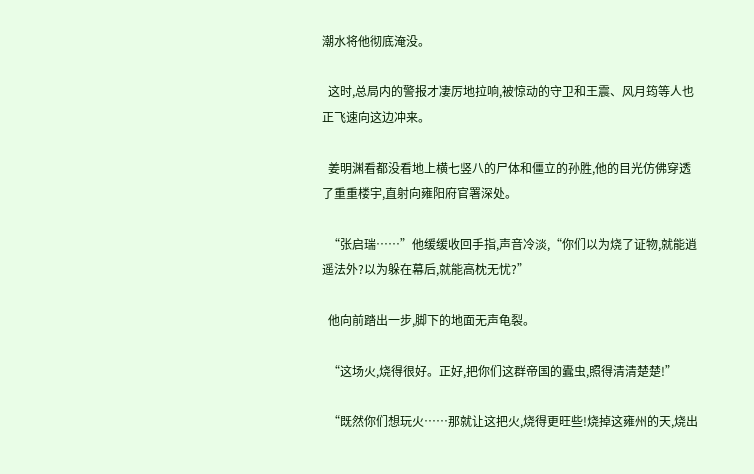潮水将他彻底淹没。

  这时,总局内的警报才凄厉地拉响,被惊动的守卫和王震、风月筠等人也正飞速向这边冲来。

  姜明渊看都没看地上横七竖八的尸体和僵立的孙胜,他的目光仿佛穿透了重重楼宇,直射向雍阳府官署深处。

  “张启瑞……”他缓缓收回手指,声音冷淡,“你们以为烧了证物,就能逍遥法外?以为躲在幕后,就能高枕无忧?”

  他向前踏出一步,脚下的地面无声龟裂。

  “这场火,烧得很好。正好,把你们这群帝国的蠹虫,照得清清楚楚!”

  “既然你们想玩火……那就让这把火,烧得更旺些!烧掉这雍州的天,烧出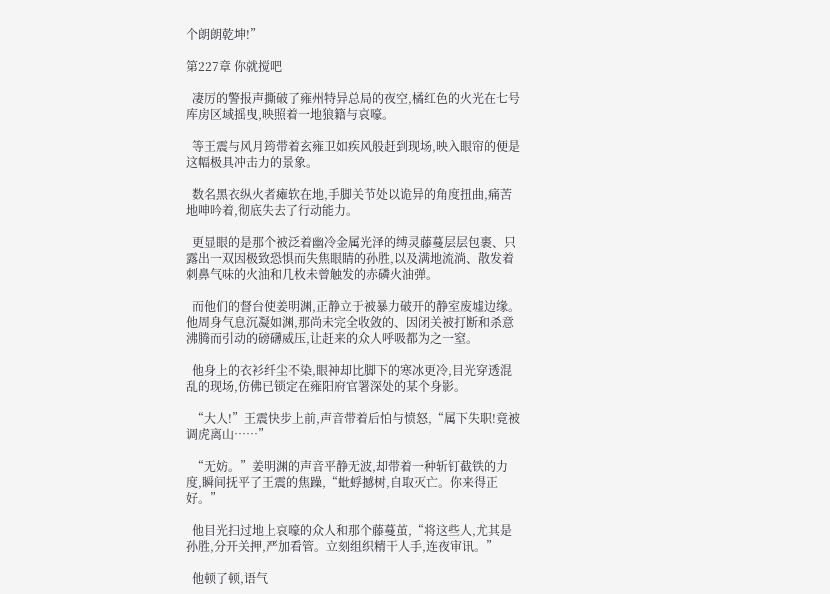个朗朗乾坤!”

第227章 你就搅吧

  凄厉的警报声撕破了雍州特异总局的夜空,橘红色的火光在七号库房区域摇曳,映照着一地狼籍与哀嚎。

  等王震与风月筠带着玄雍卫如疾风般赶到现场,映入眼帘的便是这幅极具冲击力的景象。

  数名黑衣纵火者瘫软在地,手脚关节处以诡异的角度扭曲,痛苦地呻吟着,彻底失去了行动能力。

  更显眼的是那个被泛着幽冷金属光泽的缚灵藤蔓层层包裹、只露出一双因极致恐惧而失焦眼睛的孙胜,以及满地流淌、散发着刺鼻气味的火油和几枚未曾触发的赤磷火油弹。

  而他们的督台使姜明渊,正静立于被暴力破开的静室废墟边缘。他周身气息沉凝如渊,那尚未完全收敛的、因闭关被打断和杀意沸腾而引动的磅礴威压,让赶来的众人呼吸都为之一窒。

  他身上的衣衫纤尘不染,眼神却比脚下的寒冰更冷,目光穿透混乱的现场,仿佛已锁定在雍阳府官署深处的某个身影。

  “大人!”王震快步上前,声音带着后怕与愤怒,“属下失职!竟被调虎离山……”

  “无妨。”姜明渊的声音平静无波,却带着一种斩钉截铁的力度,瞬间抚平了王震的焦躁,“蚍蜉撼树,自取灭亡。你来得正好。”

  他目光扫过地上哀嚎的众人和那个藤蔓茧,“将这些人,尤其是孙胜,分开关押,严加看管。立刻组织精干人手,连夜审讯。”

  他顿了顿,语气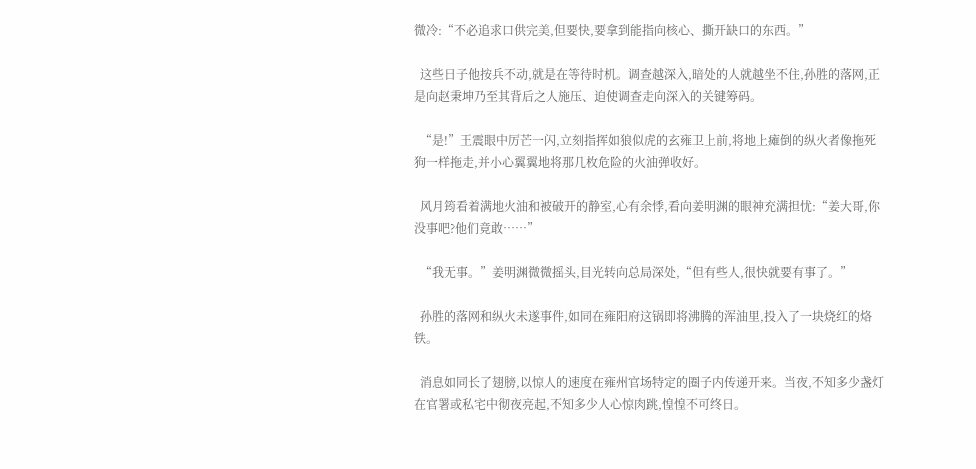微冷:“不必追求口供完美,但要快,要拿到能指向核心、撕开缺口的东西。”

  这些日子他按兵不动,就是在等待时机。调查越深入,暗处的人就越坐不住,孙胜的落网,正是向赵秉坤乃至其背后之人施压、迫使调查走向深入的关键筹码。

  “是!”王震眼中厉芒一闪,立刻指挥如狼似虎的玄雍卫上前,将地上瘫倒的纵火者像拖死狗一样拖走,并小心翼翼地将那几枚危险的火油弹收好。

  风月筠看着满地火油和被破开的静室,心有余悸,看向姜明渊的眼神充满担忧:“姜大哥,你没事吧?他们竟敢……”

  “我无事。”姜明渊微微摇头,目光转向总局深处,“但有些人,很快就要有事了。”

  孙胜的落网和纵火未遂事件,如同在雍阳府这锅即将沸腾的浑油里,投入了一块烧红的烙铁。

  消息如同长了翅膀,以惊人的速度在雍州官场特定的圈子内传递开来。当夜,不知多少盏灯在官署或私宅中彻夜亮起,不知多少人心惊肉跳,惶惶不可终日。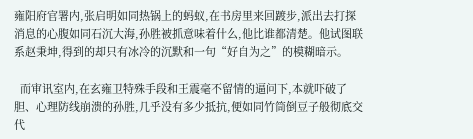雍阳府官署内,张启明如同热锅上的蚂蚁,在书房里来回踱步,派出去打探消息的心腹如同石沉大海,孙胜被抓意味着什么,他比谁都清楚。他试图联系赵秉坤,得到的却只有冰冷的沉默和一句“好自为之”的模糊暗示。

  而审讯室内,在玄雍卫特殊手段和王震毫不留情的逼问下,本就吓破了胆、心理防线崩溃的孙胜,几乎没有多少抵抗,便如同竹筒倒豆子般彻底交代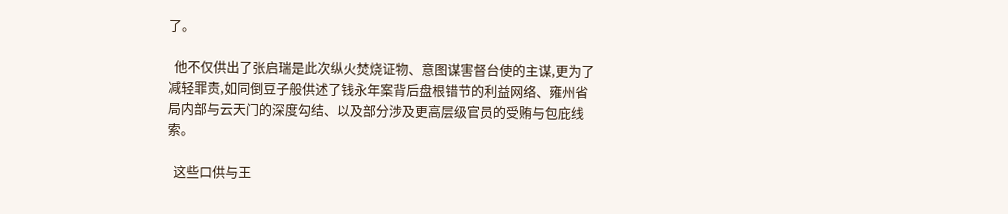了。

  他不仅供出了张启瑞是此次纵火焚烧证物、意图谋害督台使的主谋,更为了减轻罪责,如同倒豆子般供述了钱永年案背后盘根错节的利益网络、雍州省局内部与云天门的深度勾结、以及部分涉及更高层级官员的受贿与包庇线索。

  这些口供与王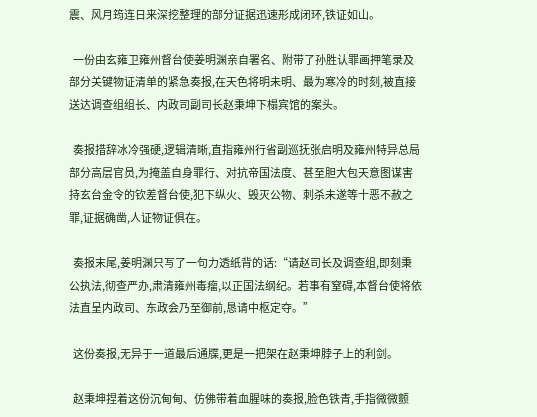震、风月筠连日来深挖整理的部分证据迅速形成闭环,铁证如山。

  一份由玄雍卫雍州督台使姜明渊亲自署名、附带了孙胜认罪画押笔录及部分关键物证清单的紧急奏报,在天色将明未明、最为寒冷的时刻,被直接送达调查组组长、内政司副司长赵秉坤下榻宾馆的案头。

  奏报措辞冰冷强硬,逻辑清晰,直指雍州行省副巡抚张启明及雍州特异总局部分高层官员,为掩盖自身罪行、对抗帝国法度、甚至胆大包天意图谋害持玄台金令的钦差督台使,犯下纵火、毁灭公物、刺杀未遂等十恶不赦之罪,证据确凿,人证物证俱在。

  奏报末尾,姜明渊只写了一句力透纸背的话:“请赵司长及调查组,即刻秉公执法,彻查严办,肃清雍州毒瘤,以正国法纲纪。若事有窒碍,本督台使将依法直呈内政司、东政会乃至御前,恳请中枢定夺。”

  这份奏报,无异于一道最后通牒,更是一把架在赵秉坤脖子上的利剑。

  赵秉坤捏着这份沉甸甸、仿佛带着血腥味的奏报,脸色铁青,手指微微颤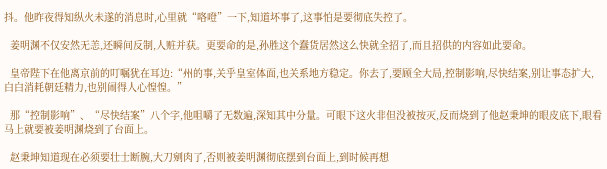抖。他昨夜得知纵火未遂的消息时,心里就“咯噔”一下,知道坏事了,这事怕是要彻底失控了。

  姜明渊不仅安然无恙,还瞬间反制,人赃并获。更要命的是,孙胜这个蠢货居然这么快就全招了,而且招供的内容如此要命。

  皇帝陛下在他离京前的叮嘱犹在耳边:“州的事,关乎皇室体面,也关系地方稳定。你去了,要顾全大局,控制影响,尽快结案,别让事态扩大,白白消耗朝廷精力,也别闹得人心惶惶。”

  那“控制影响”、“尽快结案”八个字,他咀嚼了无数遍,深知其中分量。可眼下这火非但没被按灭,反而烧到了他赵秉坤的眼皮底下,眼看马上就要被姜明渊烧到了台面上。

  赵秉坤知道现在必须要壮士断腕,大刀剜肉了,否则被姜明渊彻底摆到台面上,到时候再想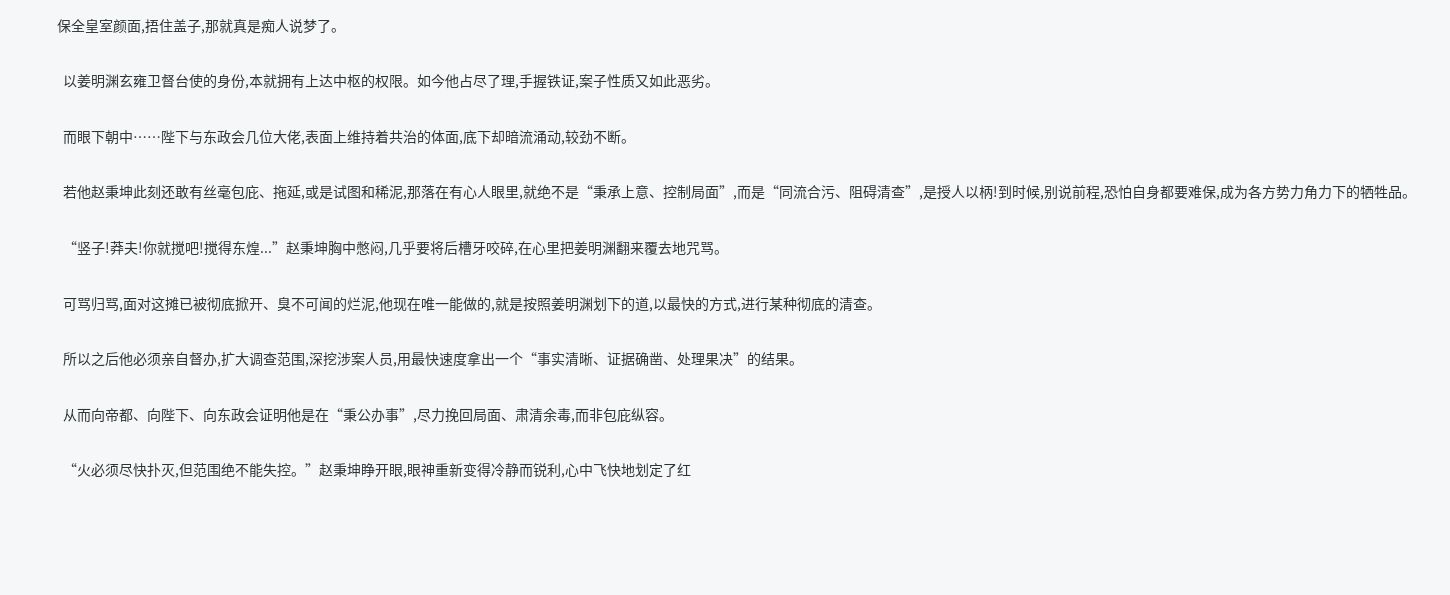保全皇室颜面,捂住盖子,那就真是痴人说梦了。

  以姜明渊玄雍卫督台使的身份,本就拥有上达中枢的权限。如今他占尽了理,手握铁证,案子性质又如此恶劣。

  而眼下朝中……陛下与东政会几位大佬,表面上维持着共治的体面,底下却暗流涌动,较劲不断。

  若他赵秉坤此刻还敢有丝毫包庇、拖延,或是试图和稀泥,那落在有心人眼里,就绝不是“秉承上意、控制局面”,而是“同流合污、阻碍清查”,是授人以柄!到时候,别说前程,恐怕自身都要难保,成为各方势力角力下的牺牲品。

  “竖子!莽夫!你就搅吧!搅得东煌...”赵秉坤胸中憋闷,几乎要将后槽牙咬碎,在心里把姜明渊翻来覆去地咒骂。

  可骂归骂,面对这摊已被彻底掀开、臭不可闻的烂泥,他现在唯一能做的,就是按照姜明渊划下的道,以最快的方式,进行某种彻底的清查。

  所以之后他必须亲自督办,扩大调查范围,深挖涉案人员,用最快速度拿出一个“事实清晰、证据确凿、处理果决”的结果。

  从而向帝都、向陛下、向东政会证明他是在“秉公办事”,尽力挽回局面、肃清余毒,而非包庇纵容。

  “火必须尽快扑灭,但范围绝不能失控。”赵秉坤睁开眼,眼神重新变得冷静而锐利,心中飞快地划定了红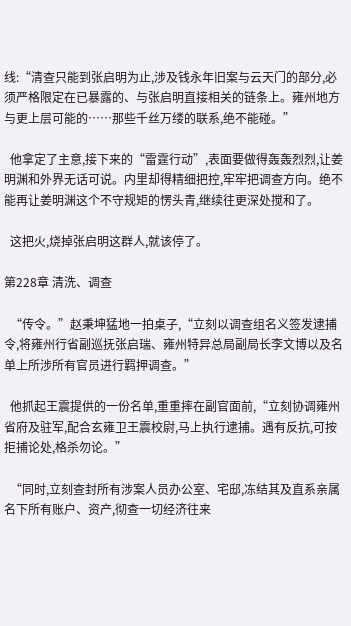线:“清查只能到张启明为止,涉及钱永年旧案与云天门的部分,必须严格限定在已暴露的、与张启明直接相关的链条上。雍州地方与更上层可能的……那些千丝万缕的联系,绝不能碰。”

  他拿定了主意,接下来的“雷霆行动”,表面要做得轰轰烈烈,让姜明渊和外界无话可说。内里却得精细把控,牢牢把调查方向。绝不能再让姜明渊这个不守规矩的愣头青,继续往更深处搅和了。

  这把火,烧掉张启明这群人,就该停了。

第228章 清洗、调查

  “传令。”赵秉坤猛地一拍桌子,“立刻以调查组名义签发逮捕令,将雍州行省副巡抚张启瑞、雍州特异总局副局长李文博以及名单上所涉所有官员进行羁押调查。”

  他抓起王震提供的一份名单,重重摔在副官面前,“立刻协调雍州省府及驻军,配合玄雍卫王震校尉,马上执行逮捕。遇有反抗,可按拒捕论处,格杀勿论。”

  “同时,立刻查封所有涉案人员办公室、宅邸,冻结其及直系亲属名下所有账户、资产,彻查一切经济往来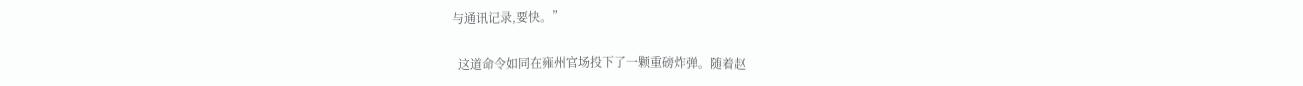与通讯记录,要快。”

  这道命令如同在雍州官场投下了一颗重磅炸弹。随着赵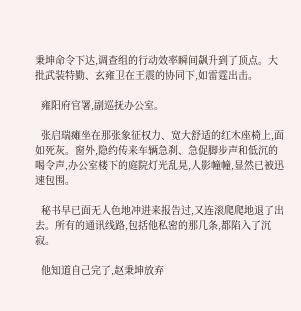秉坤命令下达,调查组的行动效率瞬间飙升到了顶点。大批武装特勤、玄雍卫在王震的协同下,如雷霆出击。

  雍阳府官署,副巡抚办公室。

  张启瑞瘫坐在那张象征权力、宽大舒适的红木座椅上,面如死灰。窗外,隐约传来车辆急刹、急促脚步声和低沉的喝令声,办公室楼下的庭院灯光乱晃,人影幢幢,显然已被迅速包围。

  秘书早已面无人色地冲进来报告过,又连滚爬爬地退了出去。所有的通讯线路,包括他私密的那几条,都陷入了沉寂。

  他知道自己完了,赵秉坤放弃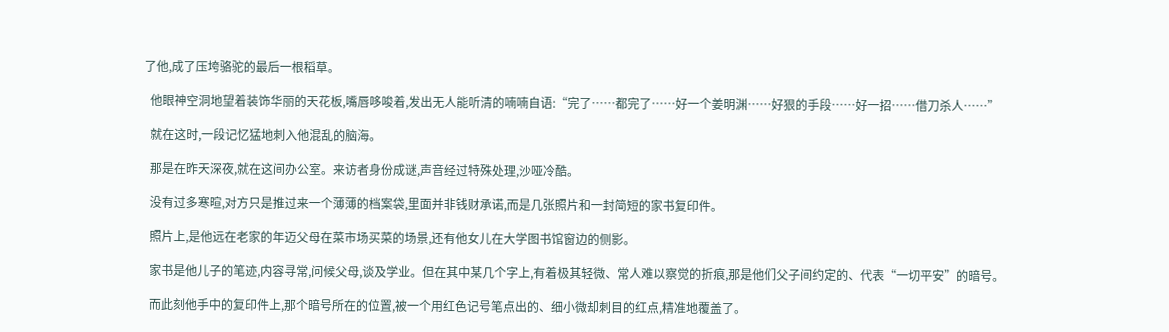了他,成了压垮骆驼的最后一根稻草。

  他眼神空洞地望着装饰华丽的天花板,嘴唇哆唆着,发出无人能听清的喃喃自语:“完了……都完了……好一个姜明渊……好狠的手段……好一招……借刀杀人……”

  就在这时,一段记忆猛地刺入他混乱的脑海。

  那是在昨天深夜,就在这间办公室。来访者身份成谜,声音经过特殊处理,沙哑冷酷。

  没有过多寒暄,对方只是推过来一个薄薄的档案袋,里面并非钱财承诺,而是几张照片和一封简短的家书复印件。

  照片上,是他远在老家的年迈父母在菜市场买菜的场景,还有他女儿在大学图书馆窗边的侧影。

  家书是他儿子的笔迹,内容寻常,问候父母,谈及学业。但在其中某几个字上,有着极其轻微、常人难以察觉的折痕,那是他们父子间约定的、代表“一切平安”的暗号。

  而此刻他手中的复印件上,那个暗号所在的位置,被一个用红色记号笔点出的、细小微却刺目的红点,精准地覆盖了。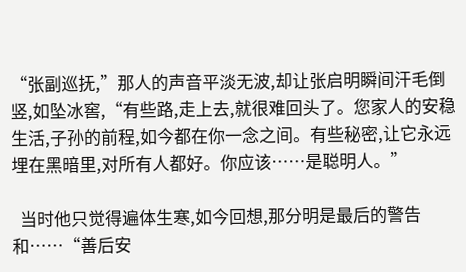“张副巡抚,”那人的声音平淡无波,却让张启明瞬间汗毛倒竖,如坠冰窖,“有些路,走上去,就很难回头了。您家人的安稳生活,子孙的前程,如今都在你一念之间。有些秘密,让它永远埋在黑暗里,对所有人都好。你应该……是聪明人。”

  当时他只觉得遍体生寒,如今回想,那分明是最后的警告和……“善后安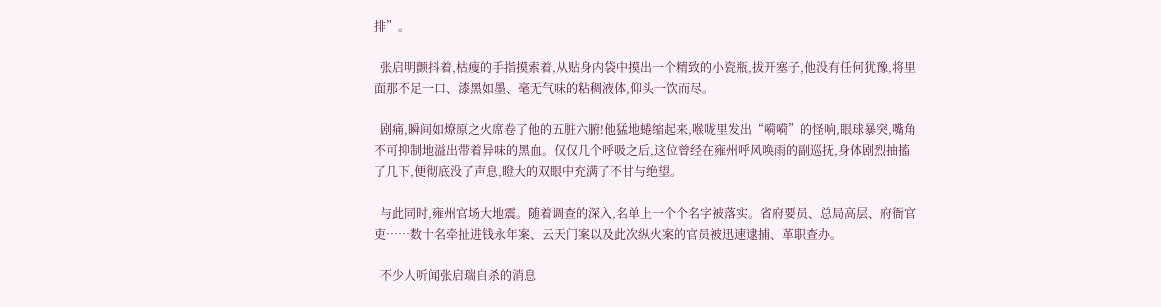排”。

  张启明颤抖着,枯瘦的手指摸索着,从贴身内袋中摸出一个精致的小瓷瓶,拔开塞子,他没有任何犹豫,将里面那不足一口、漆黑如墨、毫无气味的粘稠液体,仰头一饮而尽。

  剧痛,瞬间如燎原之火席卷了他的五脏六腑!他猛地蜷缩起来,喉咙里发出“嗬嗬”的怪响,眼球暴突,嘴角不可抑制地溢出带着异味的黑血。仅仅几个呼吸之后,这位曾经在雍州呼风唤雨的副巡抚,身体剧烈抽搐了几下,便彻底没了声息,瞪大的双眼中充满了不甘与绝望。

  与此同时,雍州官场大地震。随着调查的深入,名单上一个个名字被落实。省府要员、总局高层、府衙官吏……数十名牵扯进钱永年案、云天门案以及此次纵火案的官员被迅速逮捕、革职查办。

  不少人听闻张启瑞自杀的消息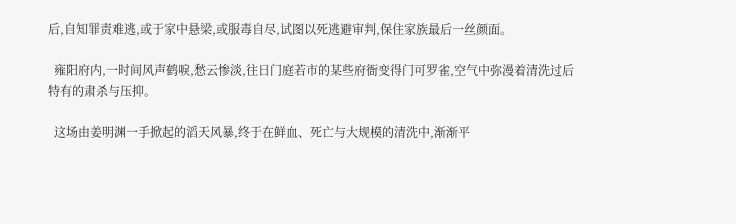后,自知罪责难逃,或于家中悬梁,或服毒自尽,试图以死逃避审判,保住家族最后一丝颜面。

  雍阳府内,一时间风声鹤唳,愁云惨淡,往日门庭若市的某些府衙变得门可罗雀,空气中弥漫着清洗过后特有的肃杀与压抑。

  这场由姜明渊一手掀起的滔天风暴,终于在鲜血、死亡与大规模的清洗中,渐渐平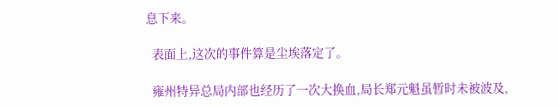息下来。

  表面上,这次的事件算是尘埃落定了。

  雍州特异总局内部也经历了一次大换血,局长郑元魁虽暂时未被波及,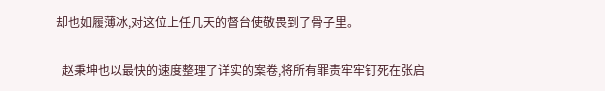却也如履薄冰,对这位上任几天的督台使敬畏到了骨子里。

  赵秉坤也以最快的速度整理了详实的案卷,将所有罪责牢牢钉死在张启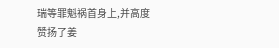瑞等罪魁祸首身上,并高度赞扬了姜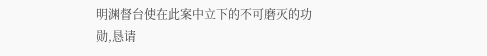明渊督台使在此案中立下的不可磨灭的功勋,恳请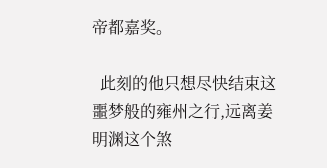帝都嘉奖。

  此刻的他只想尽快结束这噩梦般的雍州之行,远离姜明渊这个煞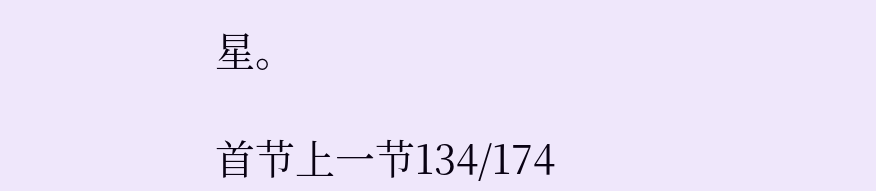星。

首节上一节134/174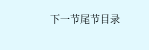下一节尾节目录